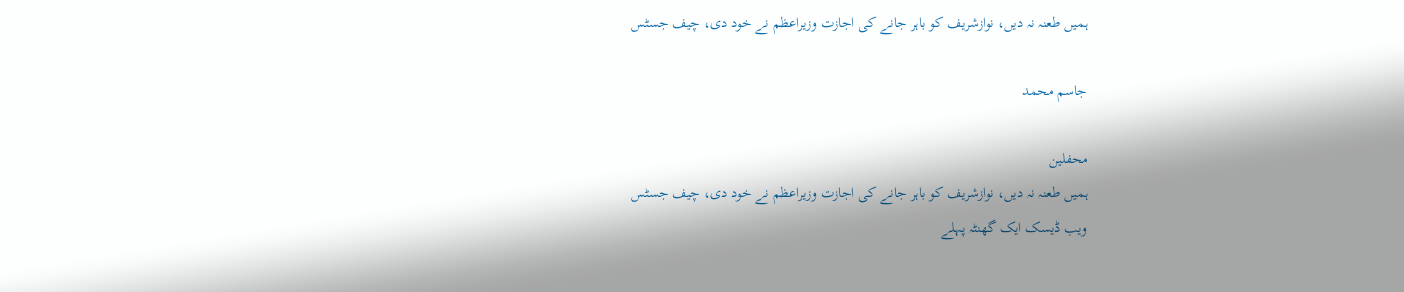ہمیں طعنہ نہ دیں، نوازشریف کو باہر جانے کی اجازت وزیراعظم نے خود دی، چیف جسٹس

جاسم محمد

محفلین
ہمیں طعنہ نہ دیں، نوازشریف کو باہر جانے کی اجازت وزیراعظم نے خود دی، چیف جسٹس
ویب ڈیسک ایک گھنٹہ پہلے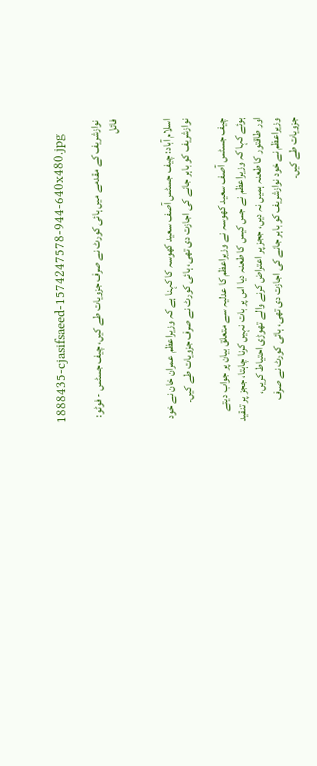1888435-cjasifsaeed-1574247578-944-640x480.jpg

نوازشریف کے مقدمے میں ہائی کورٹ نے صرف جزویات طے کیں، چیف جسٹس - فوٹو: فائل


اسلام آباد: چیف جسٹس آصف سعید کھوسہ کا کہنا ہے کہ وزیراعظم عمران خان نے خود نوازشریف کو باہر جانے کی اجازت دی تھی، ہائی کورٹ نے صرف جزویات طے کیں۔

چیف جسٹس آصف سعید کھوسہ نے وزیراعظم کا عدلیہ سے متعلق بیان پر جواب دیتے ہوئے کہا کہ وزیراعظم نے جس کیس کا طعنہ دیا اس پر بات نہیں کرنا چاہتا، ججز پر تنقید اور طاقتور کا طعنہ ہمیں نہ دیں، ججز پر اعتراض کرنے والے تھوڑی احتیاط کریں، وزیراعظم نے خود نوازشریف کو باہر جانے کی اجازت دی تھی، ہائی کورٹ نے صرف جزویات طے کیں۔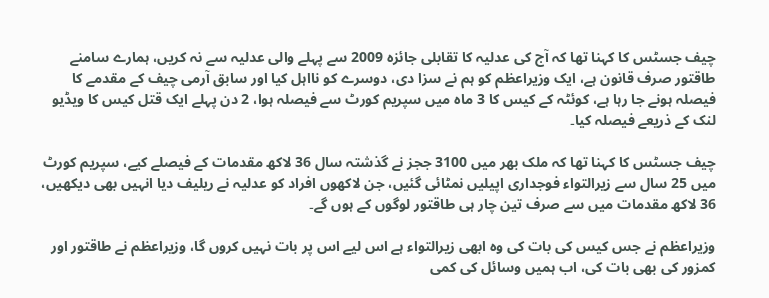چیف جسٹس کا کہنا تھا کہ آج کی عدلیہ کا تقابلی جائزہ 2009 سے پہلے والی عدلیہ سے نہ کریں، ہمارے سامنے طاقتور صرف قانون ہے، ایک وزیراعظم کو ہم نے سزا دی، دوسرے کو نااہل کیا اور سابق آرمی چیف کے مقدمے کا فیصلہ ہونے جا رہا ہے، کوئٹہ کے کیس کا 3 ماہ میں سپریم کورٹ سے فیصلہ ہوا، 2 دن پہلے ایک قتل کیس کا ویڈیو لنک کے ذریعے فیصلہ کیا۔

چیف جسٹس کا کہنا تھا کہ ملک بھر میں 3100 ججز نے گذشتہ سال 36 لاکھ مقدمات کے فیصلے کیے، سپریم کورٹ میں 25 سال سے زیرالتواء فوجداری اپیلیں نمٹائی گئیں، جن لاکھوں افراد کو عدلیہ نے ریلیف دیا انہیں بھی دیکھیں، 36 لاکھ مقدمات میں سے صرف تین چار ہی طاقتور لوگوں کے ہوں گے۔

وزیراعظم نے جس کیس کی بات کی وہ ابھی زیرالتواء ہے اس لیے اس پر بات نہیں کروں گا، وزیراعظم نے طاقتور اور کمزور کی بھی بات کی، اب ہمیں وسائل کی کمی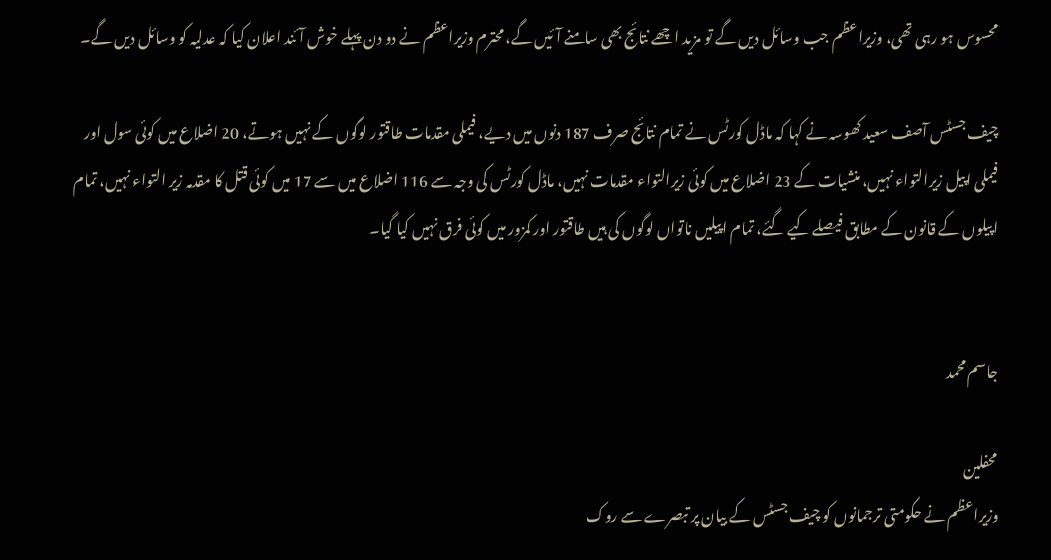محسوس ہو رہی تھی، وزیراعظم جب وسائل دیں گے تو مزید اچھے نتائج بھی سامنے آئیں گے، محترم وزیراعظم نے دو دن پہلے خوش آئند اعلان کیا کہ عدلیہ کو وسائل دیں گے۔

چیف جسٹس آصف سعید کھوسہ نے کہا کہ ماڈل کورٹس نے تمام نتائج صرف 187 دنوں میں دیے، فیملی مقدمات طاقتور لوگوں کے نہیں ہوتے، 20 اضلاع میں کوئی سول اور فیملی اپیل زیرالتواء نہیں، منشیات کے 23 اضلاع میں کوئی زیرالتواء مقدمات نہیں، ماڈل کورٹس کی وجہ سے 116 اضلاع میں سے 17 میں کوئی قتل کا مقدمہ زیر التواء نہیں، تمام اپیلوں کے قانون کے مطابق فیصلے کیے گئے، تمام اپیلیں ناتواں لوگوں کی ہیں طاقتور اور کمزور میں کوئی فرق نہیں کیا گیا۔


جاسم محمد

محفلین
وزیراعظم نے حکومتی ترجمانوں کو چیف جسٹس کے بیان پر تبصرے سے روک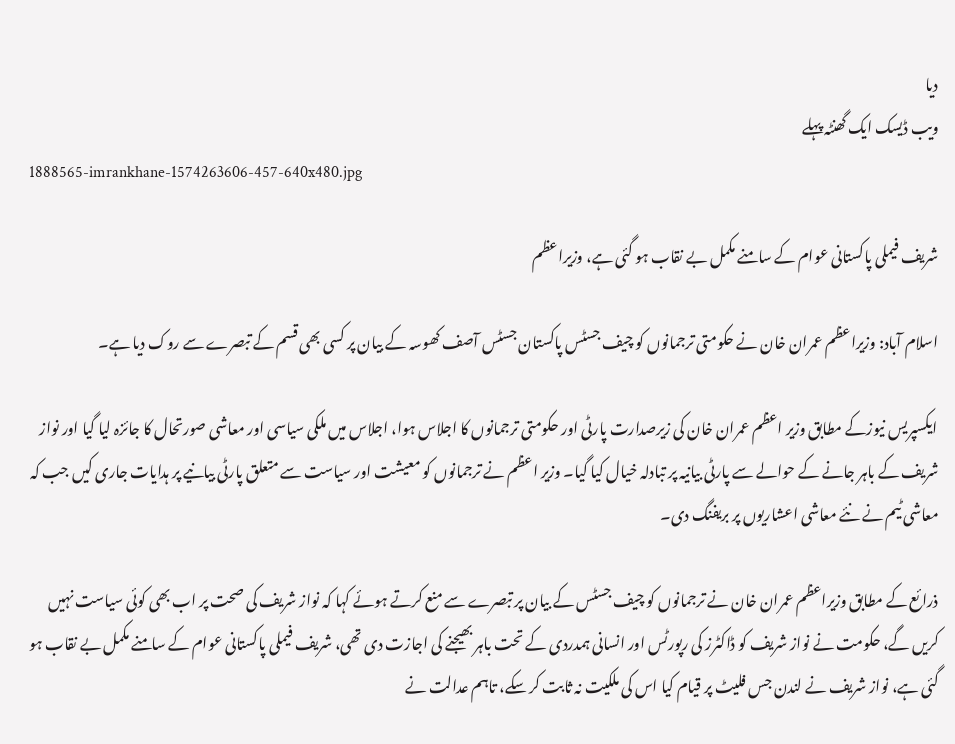دیا
ویب ڈیسک ایک گھنٹہ پہلے
1888565-imrankhane-1574263606-457-640x480.jpg

شریف فیملی پاکستانی عوام کے سامنے مکمل بے نقاب ہو گئی ہے، وزیراعظم

اسلام آباد: وزیراعظم عمران خان نے حکومتی ترجمانوں کو چیف جسٹس پاکستان جسٹس آصف کھوسہ کے بیان پر کسی بھی قسم کے تبصرے سے روک دیا ہے۔

ایکسپریس نیوزکے مطابق وزیر اعظم عمران خان کی زیرصدارت پارٹی اور حکومتی ترجمانوں کا اجلاس ہوا، اجلاس میں ملکی سیاسی اور معاشی صورتحال کا جائزہ لیا گیا اور نواز شریف کے باہر جانے کے حوالے سے پارٹی بیانیہ پر تبادلہ خیال کیا گیا۔ وزیر اعظم نے ترجمانوں کو معیشت اور سیاست سے متعلق پارٹی بیانیے پر ہدایات جاری کیں جب کہ معاشی ٹیم نے نئے معاشی اعشاریوں پر بریفنگ دی۔

ذرائع کے مطابق وزیراعظم عمران خان نے ترجمانوں کو چیف جسٹس کے بیان پر تبصرے سے منع کرتے ہوئے کہا کہ نواز شریف کی صحت پر اب بھی کوئی سیاست نہیں کریں گے، حکومت نے نواز شریف کو ڈاکٹرز کی رپورٹس اور انسانی ہمدردی کے تحت باہر بھیجنے کی اجازت دی تھی، شریف فیملی پاکستانی عوام کے سامنے مکمل بے نقاب ہو گئی ہے، نواز شریف نے لندن جس فلیٹ پر قیام کیا اس کی ملکیت نہ ثابت کر سکے، تاہم عدالت نے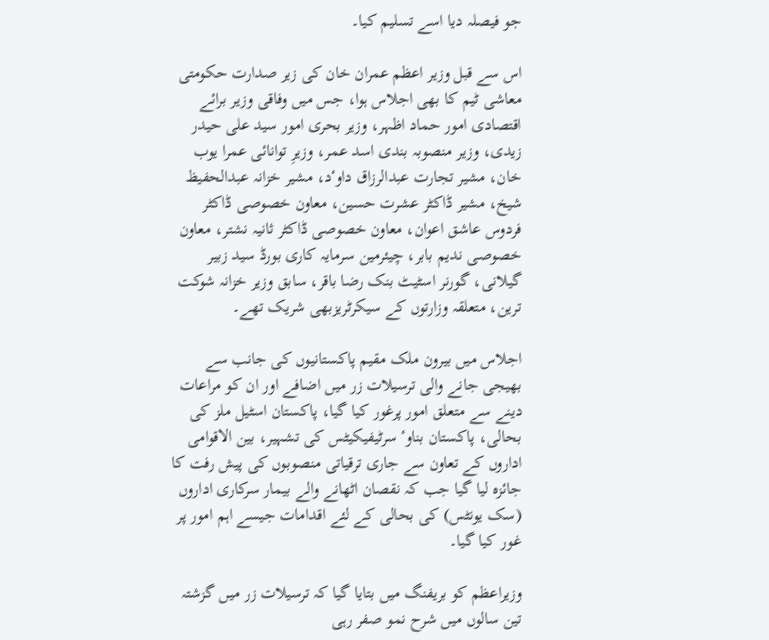جو فیصلہ دیا اسے تسلیم کیا۔

اس سے قبل وزیر اعظم عمران خان کی زیر صدارت حکومتی معاشی ٹیم کا بھی اجلاس ہوا، جس میں وفاقی وزیر برائے اقتصادی امور حماد اظہر، وزیر بحری امور سید علی حیدر زیدی، وزیر منصوبہ بندی اسد عمر، وزیرِ توانائی عمرا یوب خان، مشیر تجارت عبدالرزاق داوٴد، مشیر خزانہ عبدالحفیظ شیخ، مشیر ڈاکٹر عشرت حسین، معاون خصوصی ڈاکٹر فردوس عاشق اعوان، معاون خصوصی ڈاکٹر ثانیہ نشتر، معاون خصوصی ندیم بابر، چیئرمین سرمایہ کاری بورڈ سید زبیر گیلانی، گورنر اسٹیٹ بنک رضا باقر، سابق وزیر خزانہ شوکت ترین، متعلقہ وزارتوں کے سیکرٹریزبھی شریک تھے۔

اجلاس میں بیرون ملک مقیم پاکستانیوں کی جانب سے بھیجی جانے والی ترسیلات زر میں اضافے اور ان کو مراعات دینے سے متعلق امور پرغور کیا گیا، پاکستان اسٹیل ملز کی بحالی، پاکستان بناوٴ سرٹیفیکیٹس کی تشہیر، بین الاقوامی اداروں کے تعاون سے جاری ترقیاتی منصوبوں کی پیش رفت کا جائزہ لیا گیا جب کہ نقصان اٹھانے والے بیمار سرکاری اداروں (سک یونٹس) کی بحالی کے لئے اقدامات جیسے اہم امور پر غور کیا گیا۔

وزیراعظم کو بریفنگ میں بتایا گیا کہ ترسیلات زر میں گزشتہ تین سالوں میں شرح نمو صفر رہی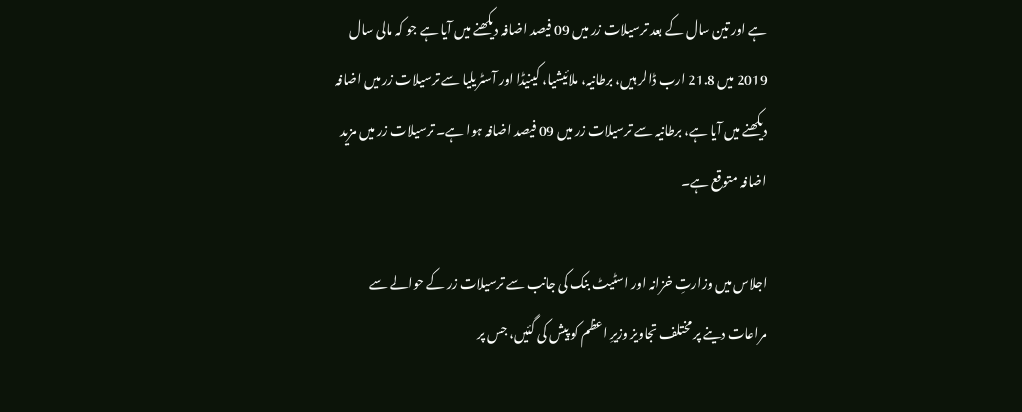ہے اور تین سال کے بعد ترسیلات زر میں 09 فیصد اضافہ دیکھنے میں آیا ہے جو کہ مالی سال 2019 میں 21.8 ارب ڈالر ہیں، برطانیہ، ملائیشیا، کینیڈا اور آسٹریلیا سے ترسیلات زر میں اضافہ دیکھنے میں آیا ہے، برطانیہ سے ترسیلات زر میں 09 فیصد اضافہ ہوا ہے۔ ترسیلات زر میں مزید اضافہ متوقع ہے۔

اجلاس میں وزارتِ خزانہ اور اسٹیٹ بنک کی جانب سے ترسیلات زر کے حوالے سے مراعات دینے پر مختلف تجاویز وزیرِ اعظم کو پیش کی گئیں، جس پر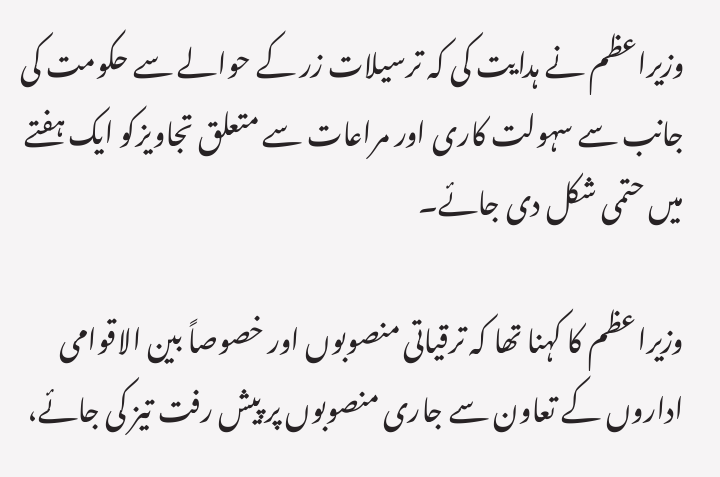وزیراعظم نے ہدایت کی کہ ترسیلات زر کے حوالے سے حکومت کی جانب سے سہولت کاری اور مراعات سے متعلق تجاویزکو ایک ہفتے میں حتمی شکل دی جائے۔

وزیراعظم کا کہنا تھا کہ ترقیاتی منصوبوں اور خصوصاً بین الاقوامی اداروں کے تعاون سے جاری منصوبوں پر پیش رفت تیز کی جائے،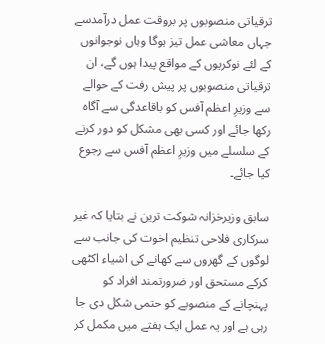ترقیاتی منصوبوں پر بروقت عمل درآمدسے جہاں معاشی عمل تیز ہوگا وہاں نوجوانوں کے لئے نوکریوں کے مواقع پیدا ہوں گے، ان ترقیاتی منصوبوں پر پیش رفت کے حوالے سے وزیرِ اعظم آفس کو باقاعدگی سے آگاہ رکھا جائے اور کسی بھی مشکل کو دور کرنے کے سلسلے میں وزیرِ اعظم آفس سے رجوع کیا جائے۔

سابق وزیرخزانہ شوکت ترین نے بتایا کہ غیر سرکاری فلاحی تنظیم اخوت کی جانب سے لوگوں کے گھروں سے کھانے کی اشیاء اکٹھی کرکے مستحق اور ضرورتمند افراد کو پہنچانے کے منصوبے کو حتمی شکل دی جا رہی ہے اور یہ عمل ایک ہفتے میں مکمل کر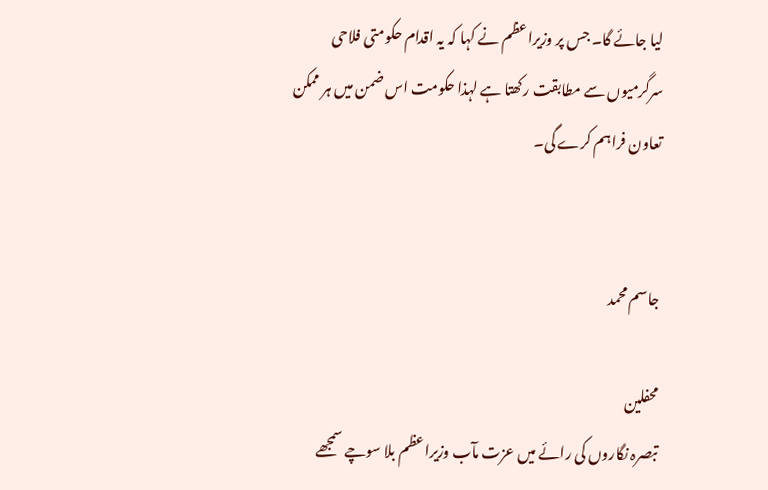لیا جائے گا۔ جس پر وزیراعظم نے کہا کہ یہ اقدام حکومتی فلاحی سرگرمیوں سے مطابقت رکھتا ہے لہذا حکومت اس ضمن میں ہر ممکن تعاون فراہم کرے گی۔


جاسم محمد

محفلین
تبصرہ نگاروں کی رائے میں عزت مآب وزیراعظم بلا سوچے سمجھے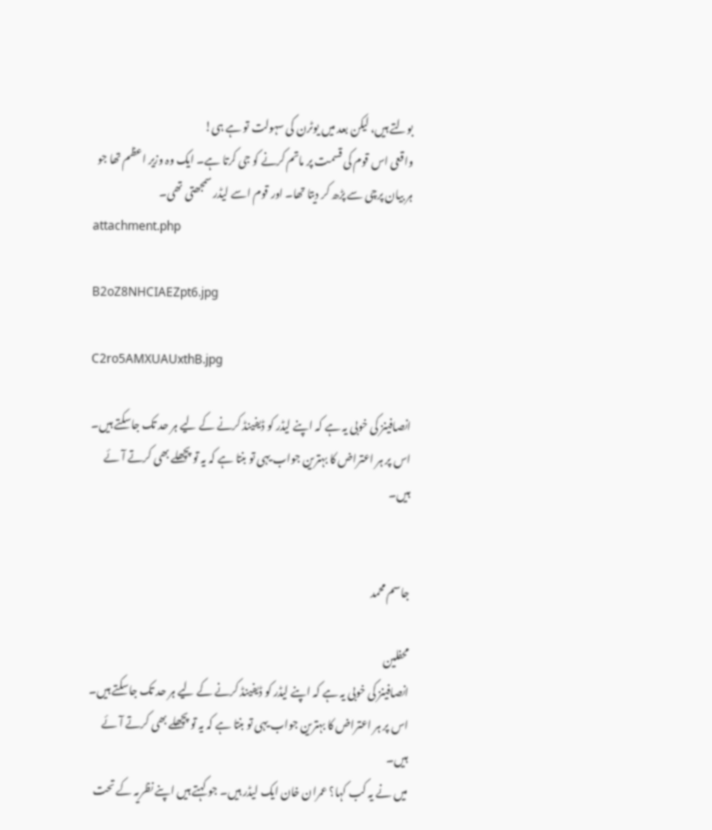بولتے ہیں، لیکن بعد میں یوٹرن کی سہولت تو ہے ہی!
واقعی اس قوم کی قسمت پر ماتم کرنے کو جی کرتا ہے۔ ایک وہ وزیر اعظم تھا جو ہر بیان پرچی سے پڑھ کر دیتا تھا۔ اور قوم اسے لیڈر سمجھتی تھی۔
attachment.php

B2oZ8NHCIAEZpt6.jpg

C2ro5AMXUAUxthB.jpg

انصافینز کی خوبی یہ ہے کہ اپنے لیڈر کو ڈیفینڈ کرنے کے لیے ہر حد تک جاسکتے ہیں۔ اس پر ہر اعتراض کا بہترین جواب یہی تو بنتا ہے کہ یہ تو پچھلے بھی کرتے آئے ہیں۔


جاسم محمد

محفلین
انصافینز کی خوبی یہ ہے کہ اپنے لیڈر کو ڈیفینڈ کرنے کے لیے ہر حد تک جاسکتے ہیں۔ اس پر ہر اعتراض کا بہترین جواب یہی تو بنتا ہے کہ یہ تو پچھلے بھی کرتے آئے ہیں۔
میں نے یہ کب کہا؟ عمران خان ایک لیڈر ہیں۔ جو کہتے ہیں اپنے نظریہ کے تحت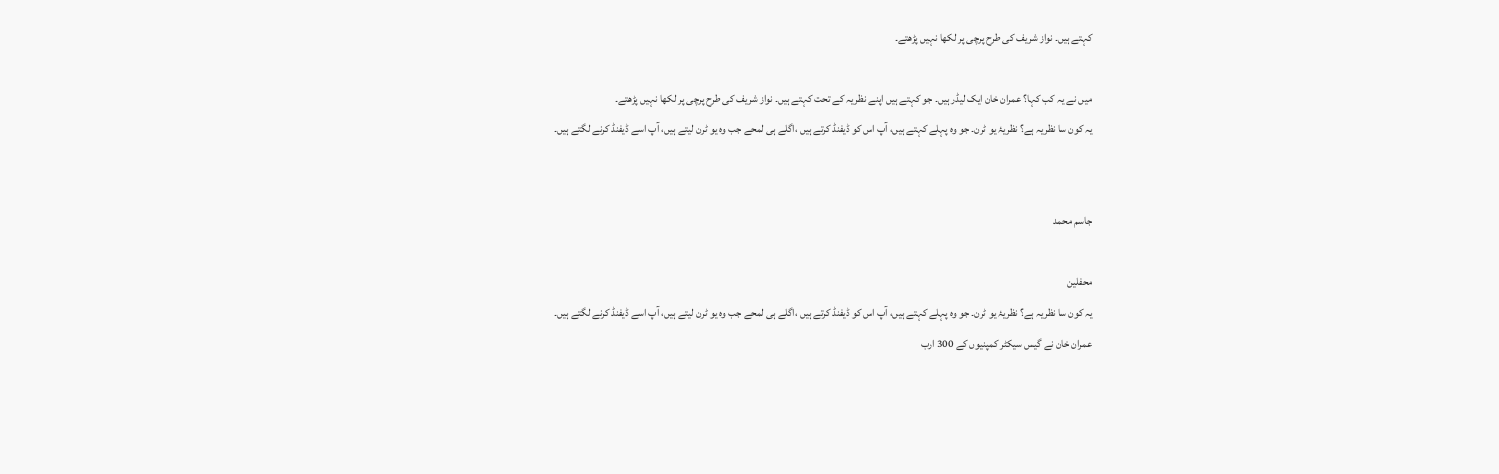کہتے ہیں۔ نواز شریف کی طرح پرچی پر لکھا نہیں پڑھتے۔

میں نے یہ کب کہا؟ عمران خان ایک لیڈر ہیں۔ جو کہتے ہیں اپنے نظریہ کے تحت کہتے ہیں۔ نواز شریف کی طرح پرچی پر لکھا نہیں پڑھتے۔
یہ کون سا نظریہ ہے؟ نظریۂ یو ٹرن۔ جو وہ پہلے کہتے ہیں، آپ اس کو ڈیفنڈ کرتے ہیں ،اگلے ہی لمحے جب وہ یو ٹرن لیتے ہیں، آپ اسے ڈیفنڈ کرنے لگتے ہیں۔


جاسم محمد

محفلین
یہ کون سا نظریہ ہے؟ نظریۂ یو ٹرن۔ جو وہ پہلے کہتے ہیں، آپ اس کو ڈیفنڈ کرتے ہیں ،اگلے ہی لمحے جب وہ یو ٹرن لیتے ہیں، آپ اسے ڈیفنڈ کرنے لگتے ہیں۔
عمران خان نے گیس سیکٹر کمپنیوں کے 300 ارب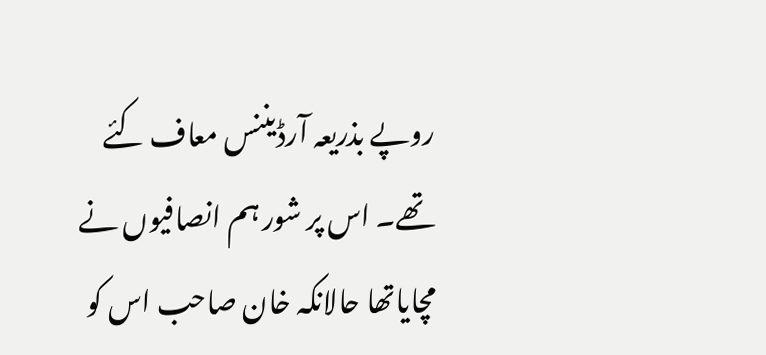روپے بذریعہ آرڈیننس معاف کئے تھے۔ اس پر شور ہم انصافیوں نے مچایاتھا حالانکہ خان صاحب اس کو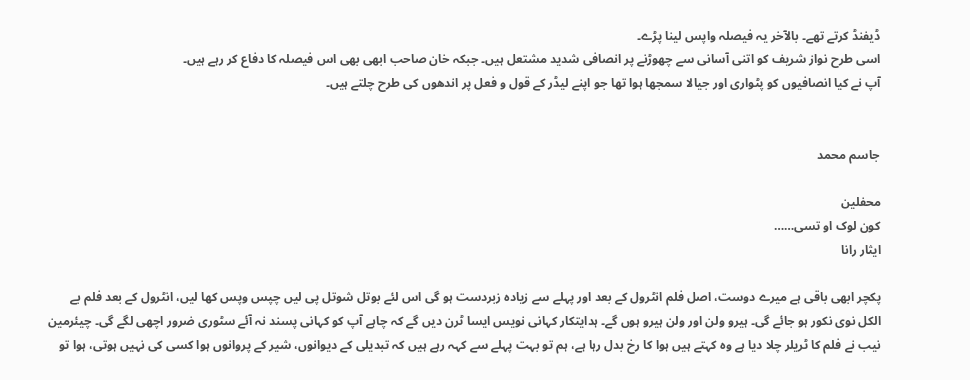ڈیفنڈ کرتے تھے۔ بالآخر یہ فیصلہ واپس لینا پڑے۔
اسی طرح نواز شریف کو اتنی آسانی سے چھوڑنے پر انصافی شدید مشتعل ہیں۔ جبکہ خان صاحب ابھی بھی اس فیصلہ کا دفاع کر رہے ہیں۔
آپ نے کیا انصافیوں کو پٹواری اور جیالا سمجھا ہوا تھا جو اپنے لیڈر کے قول و فعل پر اندھوں کی طرح چلتے ہیں۔


جاسم محمد

محفلین
کون لوک او تسی……
ایثار رانا

پکچر ابھی باقی ہے میرے دوست، اصل فلم انٹرول کے بعد اور پہلے سے زیادہ زبردست ہو گی اس لئے بوتل شوتل پی لیں چپس وپس کھا لیں، انٹرول کے بعد فلم بے الکل نوی نکور ہو جائے گی۔ ہیرو ولن اور ولن ہیرو ہوں گے۔ ہدایتکار کہانی نویس ایسا ٹرن دیں گے کہ چاہے آپ کو کہانی پسند نہ آئے سٹوری ضرور اچھی لگے گی۔ چیئرمین نیب نے فلم کا ٹریلر چلا دیا ہے وہ کہتے ہیں ہوا کا رخ بدل رہا ہے، ہم تو بہت پہلے سے کہہ رہے ہیں کہ تبدیلی کے دیوانوں، شیر کے پروانوں ہوا کسی کی نہیں ہوتی، ہوا تو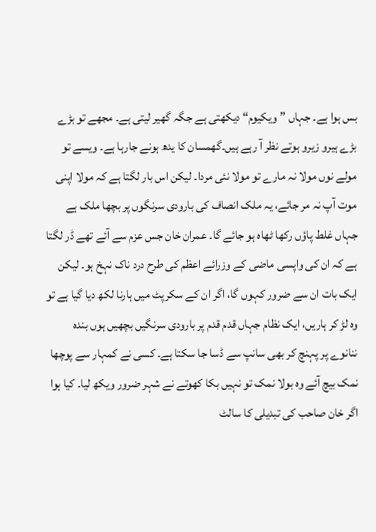بس ہوا ہے۔ جہاں ”ویکیوم“ دیکھتی ہے جگہ گھیر لیتی ہے۔ مجھے تو بڑے بڑے ہیرو زیرو ہوتے نظر آ رہے ہیں۔گھمسان کا یدھ ہونے جارہا ہے۔ ویسے تو مولے نوں مولا نہ مارے تو مولا نئی مردا۔ لیکن اس بار لگتا ہے کہ مولا اپنی موت آپ نہ مر جائے، یہ ملک انصاف کی بارودی سرنگوں پر بچھا ملک ہے جہاں غلط پاؤں رکھا ٹھاہ ہو جائے گا۔ عمران خان جس عزم سے آئے تھے ڈر لگتا ہے کہ ان کی واپسی ماضی کے وزرائے اعظم کی طرح درد ناک نہخ ہو۔ لیکن ایک بات ان سے ضرور کہوں گا، اگر ان کے سکرپٹ میں ہارنا لکھ دیا گیا ہے تو وہ لڑ کر ہاریں، ایک نظام جہاں قدم قدم پر بارودی سرنگیں بچھیں ہوں بندہ ننانوے پر پہنچ کر بھی سانپ سے ڈسا جا سکتا ہے۔ کسی نے کمہار سے پوچھا نمک بیچ آئے وہ بولا نمک تو نہیں بکا کھوتے نے شہر ضرور ویکھ لیا۔ کیا ہوا اگر خان صاحب کی تبدیلی کا سالٹ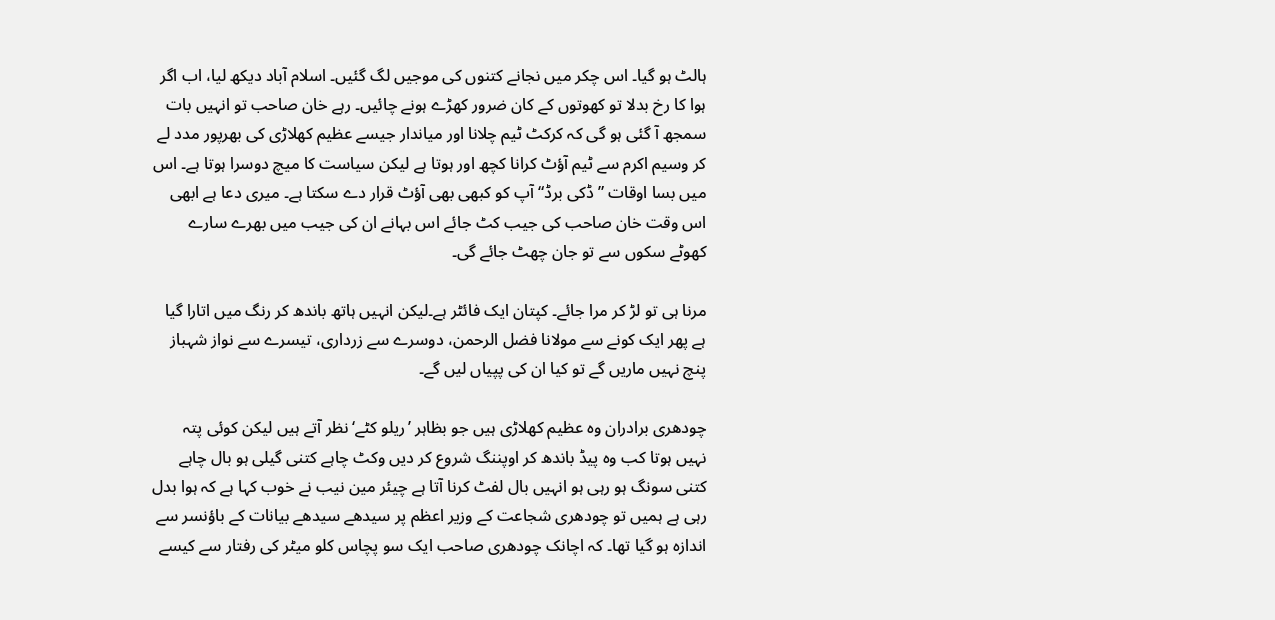ہالٹ ہو گیا۔ اس چکر میں نجانے کتنوں کی موجیں لگ گئیں۔ اسلام آباد دیکھ لیا، اب اگر ہوا کا رخ بدلا تو کھوتوں کے کان ضرور کھڑے ہونے چائیں۔ رہے خان صاحب تو انہیں بات سمجھ آ گئی ہو گی کہ کرکٹ ٹیم چلانا اور میاندار جیسے عظیم کھلاڑی کی بھرپور مدد لے کر وسیم اکرم سے ٹیم آؤٹ کرانا کچھ اور ہوتا ہے لیکن سیاست کا میچ دوسرا ہوتا ہے۔ اس میں بسا اوقات ”ڈکی برڈ“ آپ کو کبھی بھی آؤٹ قرار دے سکتا ہے۔ میری دعا ہے ابھی اس وقت خان صاحب کی جیب کٹ جائے اس بہانے ان کی جیب میں بھرے سارے کھوٹے سکوں سے تو جان چھٹ جائے گی۔

مرنا ہی تو لڑ کر مرا جائے۔ کپتان ایک فائٹر ہے۔لیکن انہیں ہاتھ باندھ کر رنگ میں اتارا گیا ہے پھر ایک کونے سے مولانا فضل الرحمن، دوسرے سے زرداری، تیسرے سے نواز شہباز پنچ نہیں ماریں گے تو کیا ان کی پپیاں لیں گے۔

چودھری برادران وہ عظیم کھلاڑی ہیں جو بظاہر ’ریلو کٹے‘ نظر آتے ہیں لیکن کوئی پتہ نہیں ہوتا کب وہ پیڈ باندھ کر اوپننگ شروع کر دیں وکٹ چاہے کتنی گیلی ہو بال چاہے کتنی سونگ ہو رہی ہو انہیں بال لفٹ کرنا آتا ہے چیئر مین نیب نے خوب کہا ہے کہ ہوا بدل رہی ہے ہمیں تو چودھری شجاعت کے وزیر اعظم پر سیدھے سیدھے بیانات کے باؤنسر سے اندازہ ہو گیا تھا۔ کہ اچانک چودھری صاحب ایک سو پچاس کلو میٹر کی رفتار سے کیسے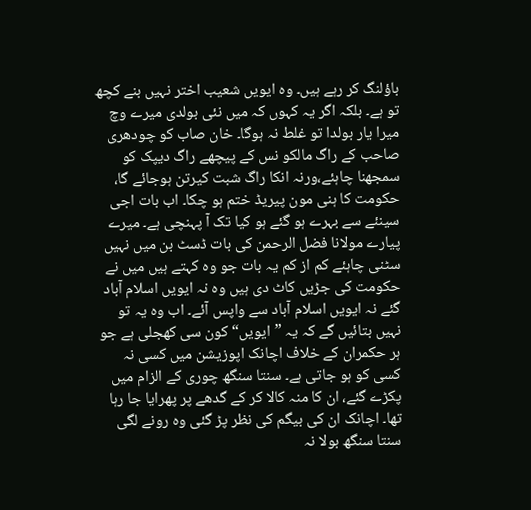باؤلنگ کر رہے ہیں۔ وہ ایویں شعیب اختر نہیں بنے کچھ تو ہے۔ بلکہ اگر یہ کہوں کہ میں نئی بولدی میرے وچ میرا یار بولدا تو غلط نہ ہوگا۔ خان صاب کو چودھری صاحب کے راگ مالکو نس کے پیچھے راگ دیپک کو سمجھنا چاہئے،ورنہ انکا راگ شبت کیرتن ہوجائے گا، حکومت کا ہنی مون پیریڈ ختم ہو چکا۔ اب بات اجی سینئے سے بہرے ہو گئے ہو کیا تک آ پہنچی ہے۔ میرے پیارے مولانا فضل الرحمن کی بات ڈسٹ بن میں نہیں سٹنی چاہئے کم از کم یہ بات جو وہ کہتے ہیں میں نے حکومت کی جڑیں کاٹ دی ہیں وہ نہ ایویں اسلام آباد گئے نہ ایویں اسلام آباد سے واپس آئے۔ اب وہ یہ تو نہیں بتائیں گے کہ یہ ”ایویں“ کون سی کھجلی ہے جو ہر حکمران کے خلاف اچانک اپوزیشن میں کسی نہ کسی کو ہو جاتی ہے۔ سنتا سنگھ چوری کے الزام میں پکڑے گئے، ان کا منہ کالا کر کے گدھے پر پھرایا جا رہا تھا۔ اچانک ان کی بیگم کی نظر پڑ گئی وہ رونے لگی سنتا سنگھ بولا نہ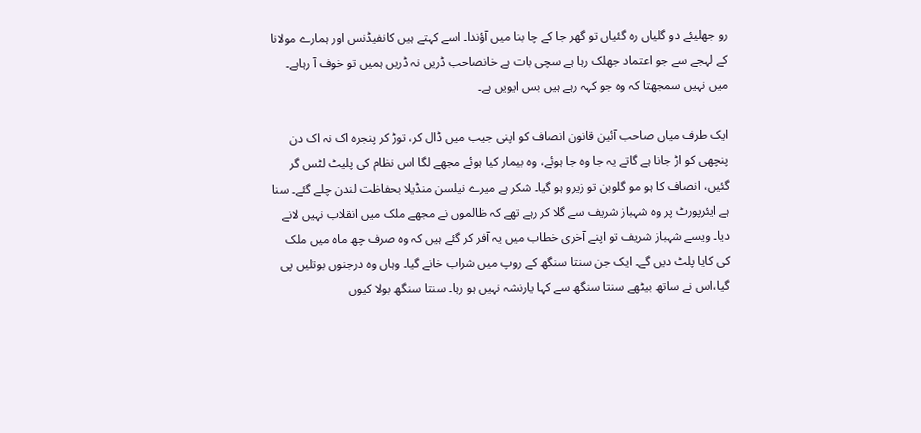رو جھلیئے دو گلیاں رہ گئیاں تو گھر جا کے چا بنا میں آؤندا۔ اسے کہتے ہیں کانفیڈنس اور ہمارے مولانا کے لہجے سے جو اعتماد جھلک رہا ہے سچی بات ہے خانصاحب ڈریں نہ ڈریں ہمیں تو خوف آ رہاہے۔ میں نہیں سمجھتا کہ وہ جو کہہ رہے ہیں بس ایویں ہے۔

ایک طرف میاں صاحب آئین قانون انصاف کو اپنی جیب میں ڈال کر، توڑ کر پنجرہ اک نہ اک دن پنچھی کو اڑ جانا ہے گاتے یہ جا وہ جا ہوئے، وہ بیمار کیا ہوئے مجھے لگا اس نظام کی پلیٹ لٹس گر گئیں، انصاف کا ہو مو گلوبن تو زیرو ہو گیا۔ شکر ہے میرے نیلسن منڈیلا بحفاظت لندن چلے گئے۔ سنا ہے ایئرپورٹ پر وہ شہباز شریف سے گلا کر رہے تھے کہ ظالموں نے مجھے ملک میں انقلاب نہیں لانے دیا۔ ویسے شہباز شریف تو اپنے آخری خطاب میں یہ آفر کر گئے ہیں کہ وہ صرف چھ ماہ میں ملک کی کایا پلٹ دیں گے۔ ایک جن سنتا سنگھ کے روپ میں شراب خانے گیا۔ وہاں وہ درجنوں بوتلیں پی گیا،اس نے ساتھ بیٹھے سنتا سنگھ سے کہا یارنشہ نہیں ہو رہا۔ سنتا سنگھ بولا کیوں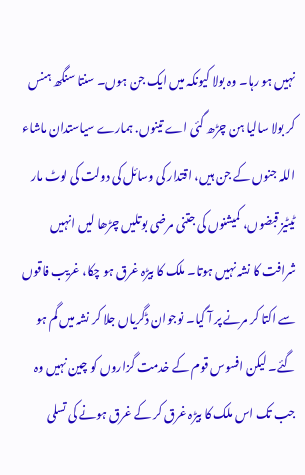نہیں ہو رہا۔ وہ بولا کیونکہ میں ایک جن ہوں۔ سنتا سنگھ ہنس کر بولا سالیا ہن چڑھ گئی اے تینوں. ہمارے سیاستدان ماشاء اللہ جنوں کے جن ہیں، اقتدار کی وسائل کی دولت کی لوٹ مار ٹیٹیز قبضوں، کمیشنوں کی جتنی مرضی بوتلیں چڑھا لیں انہیں شرافت کا نشہ نہیں ہوتا۔ ملک کا بیڑہ غرق ہو چکا، غریب فاقوں سے اکتا کر مرنے پر آ گیا۔ نوجوان ڈگریاں جلا کر نشہ میں گم ہو گئے۔ لیکن افسوس قوم کے خدمت گزاروں کو چین نہیں وہ جب تک اس ملک کا بیڑہ غرق کر کے غرق ہونے کی تسلی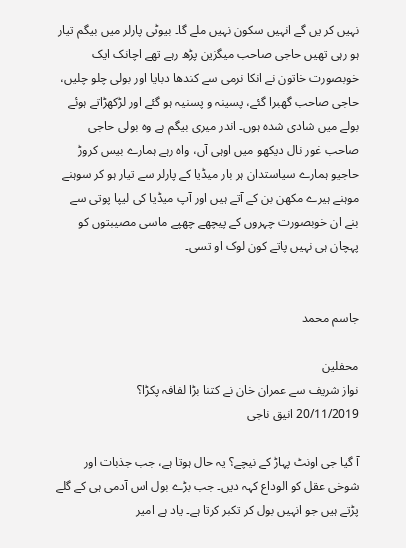نہیں کر یں گے انہیں سکون نہیں ملے گا۔ بیوٹی پارلر میں بیگم تیار ہو رہی تھیں حاجی صاحب میگزین پڑھ رہے تھے اچانک ایک خوبصورت خاتون نے انکا نرمی سے کندھا دبایا اور بولی چلو چلیں، حاجی صاحب گھبرا گئے، پسینہ و پسنیہ ہو گئے اور لڑکھڑاتے ہوئے بولے میں شادی شدہ ہوں۔ اندر میری بیگم ہے وہ بولی حاجی صاحب غور نال دیکھو میں اوہی آں، واہ رہے ہمارے بیس کروڑ حاجیو ہمارے سیاستدان ہر بار میڈیا کے پارلر سے تیار ہو کر سوہنے موہنے ہیرے مکھن بن کے آتے ہیں اور آپ میڈیا کی لیپا پوتی سے بنے ان خوبصورت چہروں کے پیچھے چھپے ماسی مصیبتوں کو پہچان ہی نہیں پاتے کون لوک او تسی۔


جاسم محمد

محفلین
نواز شریف سے عمران خان نے کتنا بڑا لفافہ پکڑا؟
20/11/2019 انیق ناجی

آ گیا جی اونٹ پہاڑ کے نیچے؟ یہ حال ہوتا ہے، جب جذبات اور شوخی عقل کو الوداع کہہ دیں۔ جب بڑے بول اس آدمی ہی کے گلے پڑتے ہیں جو انہیں بول کر تکبر کرتا ہے۔ یاد ہے امیر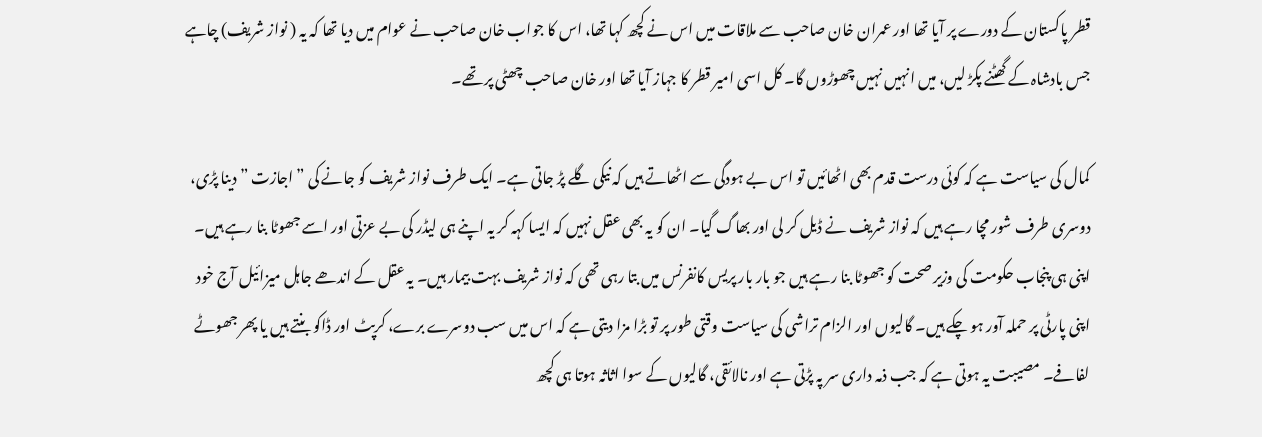قطر پاکستان کے دورے پر آیا تھا اور عمران خان صاحب سے ملاقات میں اس نے کچھ کہا تھا، اس کا جواب خان صاحب نے عوام میں دیا تھا کہ یہ ( نواز شریف) چاہے جس بادشاہ کے گھٹنے پکڑ لیں، میں انہیں نہیں چھوڑوں گا۔ کل اسی امیر قطر کا جہاز آیا تھا اور خان صاحب چھٹی پر تھے۔

کمال کی سیاست ہے کہ کوئی درست قدم بھی اٹھائیں تو اس بے ہودگی سے اٹھاتے ہیں کہ نیکی گلے پڑ جاتی ہے۔ ایک طرف نواز شریف کو جانے کی ” اجازت ” دینا پڑی، دوسری طرف شور مچا رہے ہیں کہ نواز شریف نے ڈیل کر لی اور بھاگ گیا۔ ان کو یہ بھی عقل نہیں کہ ایسا کہہ کر یہ اپنے ہی لیڈر کی بے عزتی اور اسے جھوٹا بنا رہے ہیں۔ اپنی ہی پنجاب حکومت کی وزیر صحت کو جھوٹا بنا رہے ہیں جو بار بار پریس کانفرنس میں بتا رہی تھی کہ نواز شریف بہت بیمار ہیں۔ یہ عقل کے اندھے جاہل میزائیل آج خود اپنی پارٹی پر حملہ آور ہو چکے ہیں۔ گالیوں اور الزام تراشی کی سیاست وقتی طور پر تو بڑا مزا دیتی ہے کہ اس میں سب دوسرے برے، کرپٹ اور ڈاکو بنتے ہیں یا پھر جھوٹے لفافے۔ مصیبت یہ ہوتی ہے کہ جب ذمہ داری سر پہ پڑتی ہے اور نالائقی، گالیوں کے سوا اثاثہ ہوتا ہی کچھ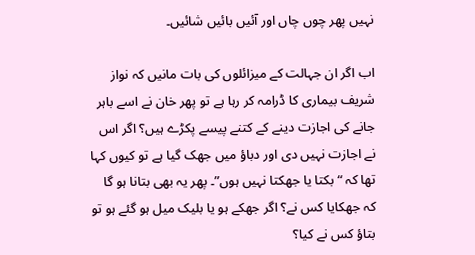نہیں پھر چوں چاں اور آئیں بائیں شائیں۔

اب اگر ان جہالت کے میزائلوں کی بات مانیں کہ نواز شریف بیماری کا ڈرامہ کر رہا ہے تو پھر خان نے اسے باہر جانے کی اجازت دینے کے کتنے پیسے پکڑے ہیں؟ اگر اس نے اجازت نہیں دی اور دباؤ میں جھک گیا ہے تو کیوں کہا تھا کہ “بکتا یا جھکتا نہیں ہوں”۔ پھر یہ بھی بتانا ہو گا کہ جھکایا کس نے؟ اگر جھکے ہو یا بلیک میل ہو گئے ہو تو بتاؤ کس نے کیا؟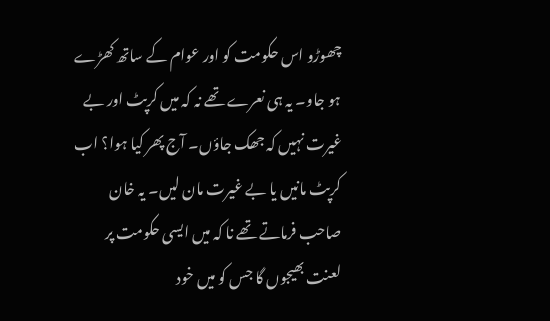چھوڑو اس حکومت کو اور عوام کے ساتھ کھڑے ہو جاو۔ یہ ہی نعرے تھے نہ کہ میں کرپٹ اور بے غیرت نہیں کہ جھک جاؤں۔ آج پھر کیا ہوا؟ اب کرپٹ مانیں یا بے غیرت مان لیں۔ یہ خان صاحب فرماتے تھے نا کہ میں ایسی حکومت پر لعنت بھیجوں گا جس کو میں خود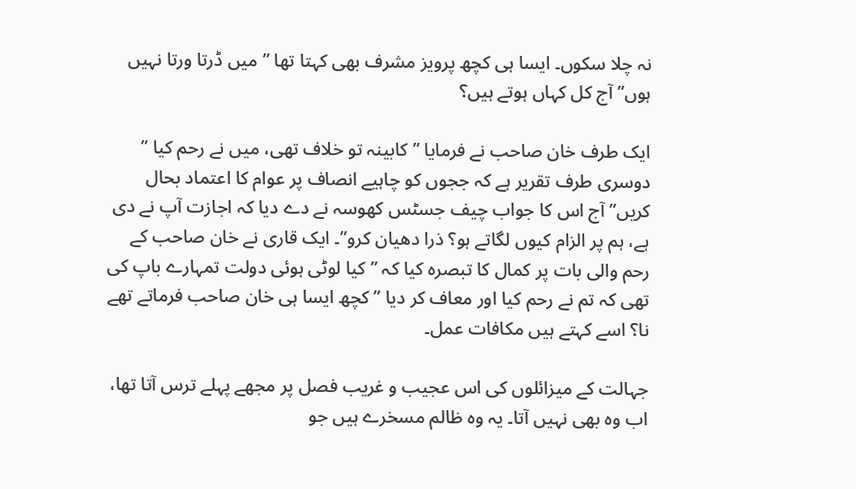نہ چلا سکوں۔ ایسا ہی کچھ پرویز مشرف بھی کہتا تھا ” میں ڈرتا ورتا نہیں ہوں” آج کل کہاں ہوتے ہیں؟

ایک طرف خان صاحب نے فرمایا ” کابینہ تو خلاف تھی، میں نے رحم کیا ” دوسری طرف تقریر ہے کہ ججوں کو چاہیے انصاف پر عوام کا اعتماد بحال کریں” آج اس کا جواب چیف جسٹس کھوسہ نے دے دیا کہ اجازت آپ نے دی ہے، ہم پر الزام کیوں لگاتے ہو؟ ذرا دھیان کرو”۔ ایک قاری نے خان صاحب کے رحم والی بات پر کمال کا تبصرہ کیا کہ ” کیا لوٹی ہوئی دولت تمہارے باپ کی تھی کہ تم نے رحم کیا اور معاف کر دیا ” کچھ ایسا ہی خان صاحب فرماتے تھے نا؟ اسے کہتے ہیں مکافات عمل۔

جہالت کے میزائلوں کی اس عجیب و غریب فصل پر مجھے پہلے ترس آتا تھا، اب وہ بھی نہیں آتا۔ یہ وہ ظالم مسخرے ہیں جو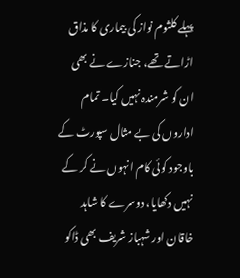پہلے کلثوم نواز کی بیماری کا مذاق اڑاتے تھے، جنازے نے بھی ان کو شرمندہ نہیں کیا۔ تمام اداروں کی بے مثال سپورٹ کے باوجود کوئی کام انہوں نے کر کے نہیں دکھایا، دوسرے کا شاہد خاقان اور شہباز شریف بھی ڈاکو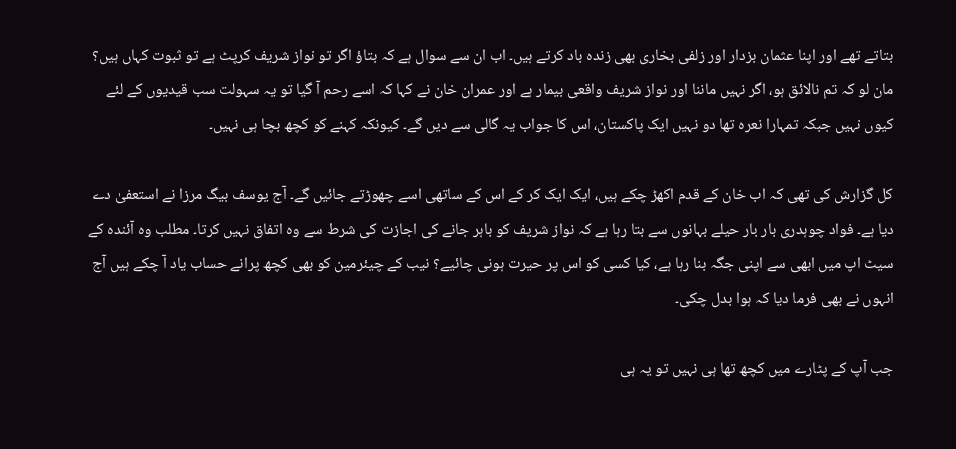بتاتے تھے اور اپنا عثمان بزدار اور زلفی بخاری بھی زندہ باد کرتے ہیں۔ اب ان سے سوال ہے کہ بتاؤ اگر تو نواز شریف کرپٹ ہے تو ثبوت کہاں ہیں؟ مان لو کہ تم نالائق ہو، اگر نہیں ماننا اور نواز شریف واقعی بیمار ہے اور عمران خان نے کہا کہ اسے رحم آ گیا تو یہ سہولت سب قیدیوں کے لئے کیوں نہیں جبکہ تمہارا نعرہ تھا دو نہیں ایک پاکستان، اس کا جواب یہ گالی سے دیں گے۔ کیونکہ کہنے کو کچھ بچا ہی نہیں۔

کل گزارش کی تھی کہ اب خان کے قدم اکھڑ چکے ہیں، ایک ایک کر کے اس کے ساتھی اسے چھوڑتے جائیں گے۔ آج یوسف بیگ مرزا نے استعفیٰ دے دیا ہے۔ فواد چوہدری بار بار حیلے بہانوں سے بتا رہا ہے کہ نواز شریف کو باہر جانے کی اجازت کی شرط سے وہ اتفاق نہیں کرتا۔ مطلب وہ آئندہ کے سیٹ اپ میں ابھی سے اپنی جگہ بنا رہا ہے، کیا کسی کو اس پر حیرت ہونی چائیے؟ نیب کے چیئرمین کو بھی کچھ پرانے حساب یاد آ چکے ہیں آج انہوں نے بھی فرما دیا کہ ہوا بدل چکی۔

جب آپ کے پٹارے میں کچھ تھا ہی نہیں تو یہ ہی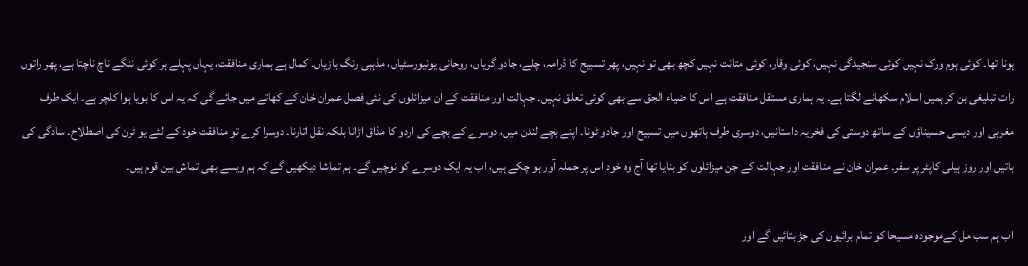ہونا تھا۔ کوئی ہوم ورک نہیں کوئی سنجیدگی نہیں، کوئی وقار، کوئی متانت نہیں کچھ بھی تو نہیں، پھر تسبیح کا ڈرامہ، چلے، جادو گریاں، روحانی یونیورسٹیاں، مذہبی رنگ بازیاں۔ کمال ہے ہماری منافقت، یہاں پہلے ہر کوئی ننگے ناچ ناچتا ہے، پھر راتوں رات تبلیغی بن کر ہمیں اسلام سکھانے لگتا ہے۔ یہ ہماری مستقل منافقت ہے اس کا ضیاء الحق سے بھی کوئی تعلق نہیں۔ جہالت اور منافقت کے ان میزائلوں کی نئی فصل عمران خان کے کھاتے میں جائے گی کہ یہ اس کا بویا ہوا کلچر ہے۔ ایک طرف مغربی اور دیسی حسیناؤں کے ساتھ دوستی کی فخریہ داستانیں، دوسری طرف ہاتھوں میں تسبیح اور جادو ٹونا۔ اپنے بچے لندن میں، دوسرے کے بچے کی اردو کا مذاق اڑانا بلکہ نقل اتارنا۔ دوسرا کرے تو منافقت خود کے لئے یو ٹرن کی اصطلاح۔ سادگی کی باتیں اور روز ہیلی کاپٹر پر سفر۔ عمران خان نے منافقت اور جہالت کے جن میزائلوں کو بنایا تھا آج وہ خود اس پر حملہ آور ہو چکے ہیں، اب یہ ایک دوسرے کو نوچیں گے۔ ہم تماشا دیکھیں گے کہ ہم ویسے بھی تماش بین قوم ہیں۔

اب ہم سب مل کےموجودہ مسیحا کو تمام برائیوں کی جڑ بتائیں گے اور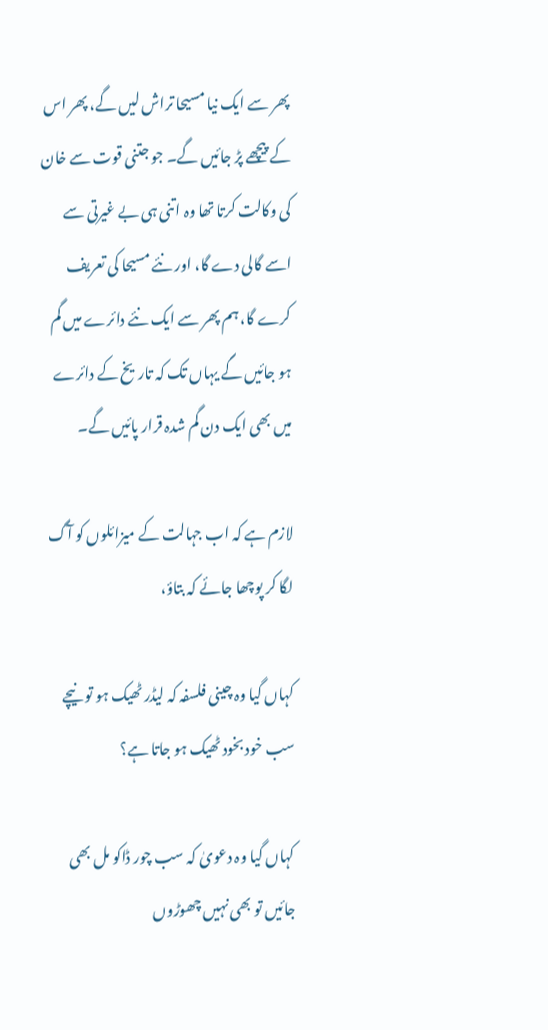پھر سے ایک نیا مسیحا تراش لیں گے، پھر اس کے پیچھے پڑ جائیں گے۔ جو جتنی قوت سے خان کی وکالت کرتا تھا وہ اتنی ہی بے غیرتی سے اسے گالی دے گا، اور نئے مسیحا کی تعریف کرے گا، ہم پھر سے ایک نئے دائرے میں گم ہو جائیں گے یہاں تک کہ تاریخ کے دائرے میں بھی ایک دن گم شدہ قرار پائیں گے۔

لازم ہے کہ اب جہالت کے میزائلوں کو آگ لگا کر پوچھا جائے کہ بتاؤ،

کہاں گیا وہ چینی فلسفہ کہ لیڈر ٹھیک ہو تو نیچے سب خود بخود ٹھیک ہو جاتا ہے؟

کہاں گیا وہ دعویٰ کہ سب چور ڈاکو مل بھی جائیں تو بھی نہیں چھوڑوں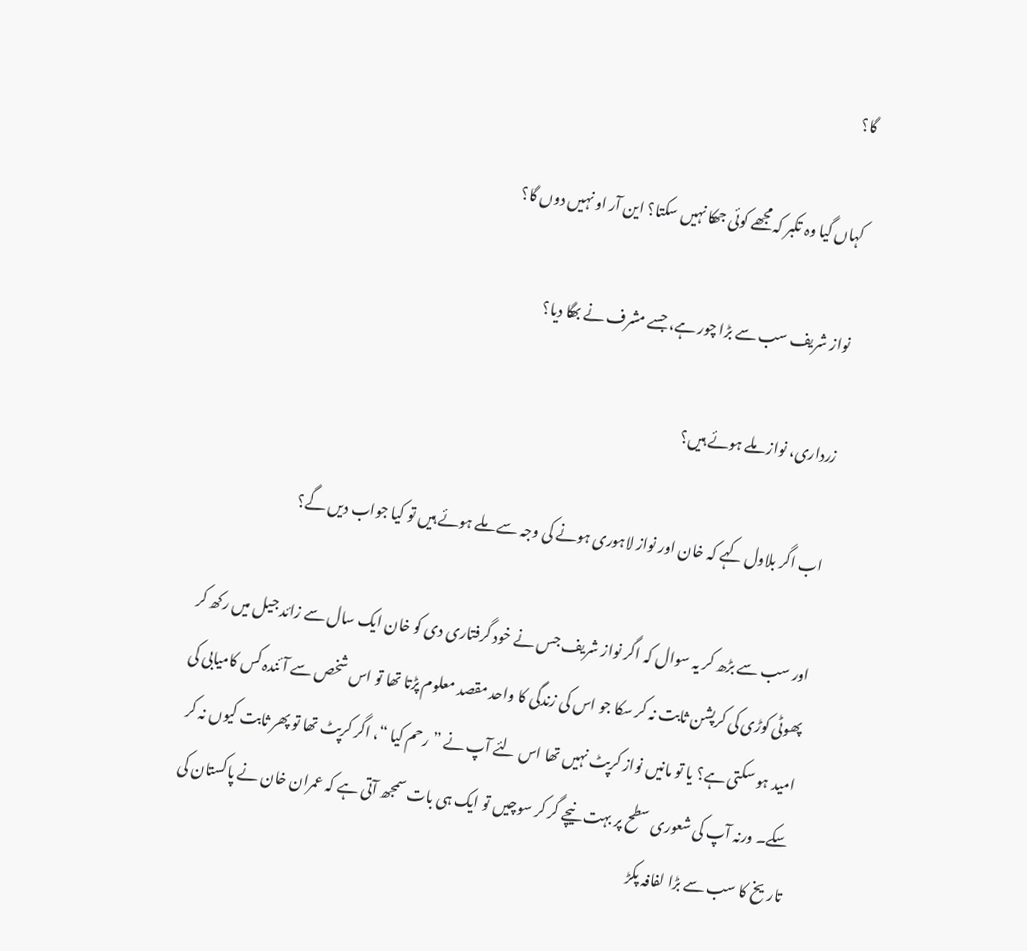گا؟

کہاں گیا وہ تکبر کہ مجھے کوئی جھکا نہیں سکتا؟ این آر او نہیں دوں گا؟

نواز شریف سب سے بڑا چور ہے، جسے مشرف نے بھگا دیا؟

زرداری، نواز ملے ہوئے ہیں؟

اب اگر بلاول کہے کہ خان اور نواز لاہوری ہونے کی وجہ سے ملے ہوئے ہیں تو کیا جواب دیں گے؟

اور سب سے بڑھ کر یہ سوال کہ اگر نواز شریف جس نے خود گرفتاری دی کو خان ایک سال سے زائد جیل میں رکھ کر پھوٹی کوڑی کی کرپشن ثابت نہ کر سکا جو اس کی زندگی کا واحد مقصد معلوم پڑتا تھا تو اس شخص سے آئندہ کس کامیابی کی امید ہو سکتی ہے؟ یا تو مانیں نواز کرپٹ نہیں تھا اس لئے آپ نے ” رحم کیا “، اگر کرپٹ تھا تو پھر ثابت کیوں نہ کر سکے۔ ورنہ آپ کی شعوری سطح پر بہت نیچے گر کر سوچیں تو ایک ہی بات سمجھ آتی ہے کہ عمران خان نے پاکستان کی تاریخ کا سب سے بڑا لفافہ پکڑ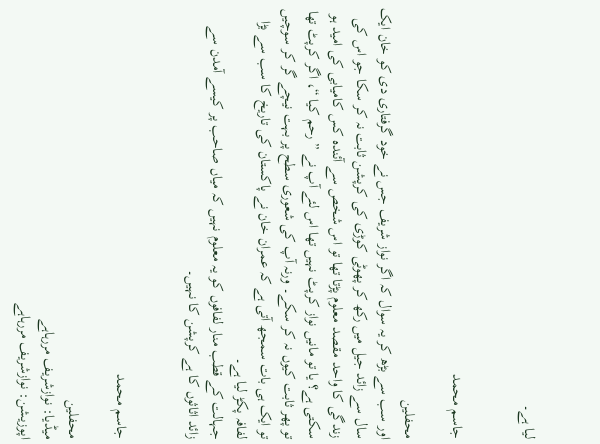لیا ہے۔


جاسم محمد

محفلین
اور سب سے بڑھ کر یہ سوال کہ اگر نواز شریف جس نے خود گرفتاری دی کو خان ایک سال سے زائد جیل میں رکھ کر پھوٹی کوڑی کی کرپشن ثابت نہ کر سکا جو اس کی زندگی کا واحد مقصد معلوم پڑتا تھا تو اس شخص سے آئندہ کس کامیابی کی امید ہو سکتی ہے؟ یا تو مانیں نواز کرپٹ نہیں تھا اس لئے آپ نے ” رحم کیا “، اگر کرپٹ تھا تو پھر ثابت کیوں نہ کر سکے۔ ورنہ آپ کی شعوری سطح پر بہت نیچے گر کر سوچیں تو ایک ہی بات سمجھ آتی ہے کہ عمران خان نے پاکستان کی تاریخ کا سب سے بڑا لفافہ پکڑ لیا ہے۔
جہالت کے قطب منار لفافوں کو یہ معلوم نہیں کہ میاں صاحب پر کیسے آمدن سے زائد اثاثوں کا ہے کرپشن کا نہیں۔


جاسم محمد

محفلین
میڈیا: نوازشریف مررہاہے
اپوزیشن: نوازشریف مررہاہے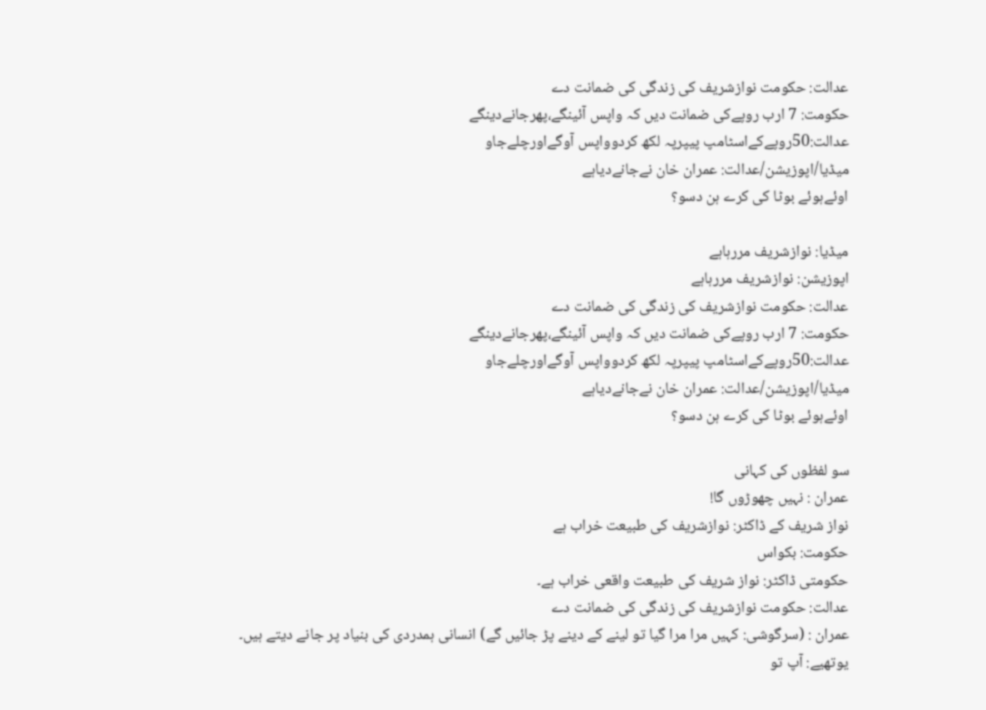عدالت: حکومت نوازشریف کی زندگی کی ضمانت دے
حکومت: 7 ارب روپےکی ضمانت دیں کہ واپس آئینگے،پھرجانےدینگے
عدالت:50روپےکےاسٹامپ پیپرپہ لکھ کردوواپس آوگےاورچلےجاو
میڈیا/اپوزیشن/عدالت: عمران خان نےجانےدیاہے
اوئےہوئے بوٹا کی کرے ہن دسو؟

میڈیا: نوازشریف مررہاہے
اپوزیشن: نوازشریف مررہاہے
عدالت: حکومت نوازشریف کی زندگی کی ضمانت دے
حکومت: 7 ارب روپےکی ضمانت دیں کہ واپس آئینگے،پھرجانےدینگے
عدالت:50روپےکےاسٹامپ پیپرپہ لکھ کردوواپس آوگےاورچلےجاو
میڈیا/اپوزیشن/عدالت: عمران خان نےجانےدیاہے
اوئےہوئے بوٹا کی کرے ہن دسو؟

سو لفظوں کی کہانی
عمران : نہیں چھوڑوں گا!
نواز شریف کے ڈاکٹر: نوازشریف کی طبیعت خراب ہے
حکومت: بکواس
حکومتی ڈاکٹر: نواز شریف کی طبیعت واقعی خراب ہے۔
عدالت: حکومت نوازشریف کی زندگی کی ضمانت دے
عمران : (سرگوشی: کہیں مرا مرا گیا تو لینے کے دینے پڑ جائیں گے) انسانی ہمدردی کی بنیاد پر جانے دیتے ہیں۔
یوتھیے: آپ تو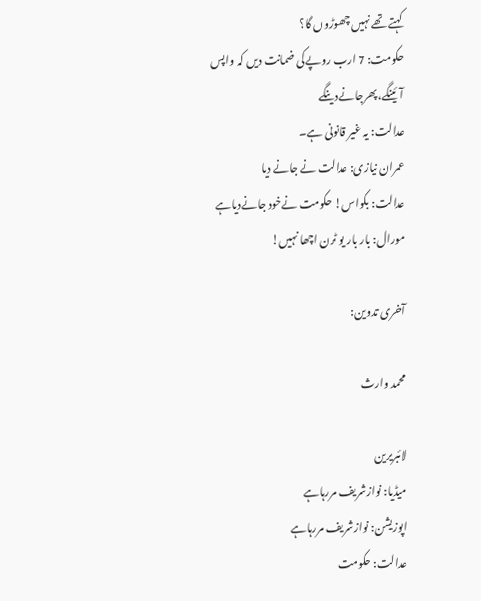کہتے تھے نہیں چھوڑوں گا؟
حکومت: 7 ارب روپےکی ضمانت دیں کہ واپس آئینگے،پھرجانےدینگے
عدالت: یہ غیر قانونی ہے۔
عمران نیازی: عدالت نے جانے دیا
عدالت: بکواس! حکومت نےخود جانےدیاہے
مورال: بار بار یو ٹرن اچھا نہیں!

آخری تدوین:

محمد وارث

لائبریرین
میڈیا: نوازشریف مررہاہے
اپوزیشن: نوازشریف مررہاہے
عدالت: حکومت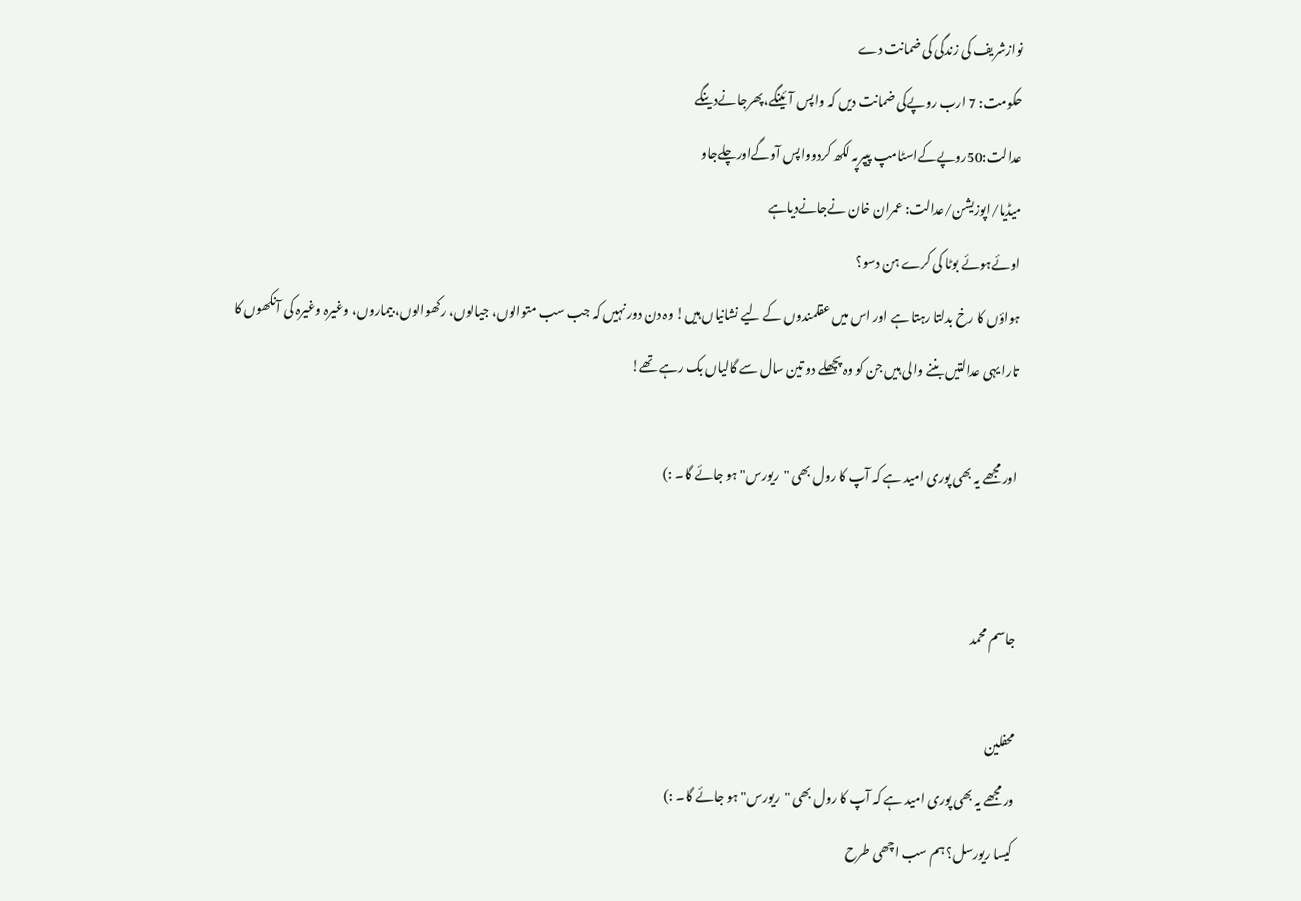نوازشریف کی زندگی کی ضمانت دے
حکومت: 7 ارب روپےکی ضمانت دیں کہ واپس آئینگے،پھرجانےدینگے
عدالت:50روپےکےاسٹامپ پیپرپہ لکھ کردوواپس آوگےاورچلےجاو
میڈیا/اپوزیشن/عدالت: عمران خان نےجانےدیاہے
اوئےہوئے بوٹا کی کرے ہن دسو؟
ہواؤں کا رخ بدلتا رہتا ہے اور اس میں عقلمندوں کے لیے نشانیاں ہیں! وہ دن دور نہیں کہ جب سب متوالوں، جیالوں، رکھوالوں، بیماروں، وغیرہ وغیرہ کی آنکھوں کا تارا یہی عدالتیں بننے والی ہیں جن کو وہ پچھلے دو تین سال سے گالیاں بک رہے تھے!

اور مجھے یہ بھی پوری امید ہے کہ آپ کا رول بھی "ریورس" ہو جائے گا۔ :)


جاسم محمد

محفلین
ور مجھے یہ بھی پوری امید ہے کہ آپ کا رول بھی "ریورس" ہو جائے گا۔ :)
کیسا ریورسل؟ ہم سب اچھی طرح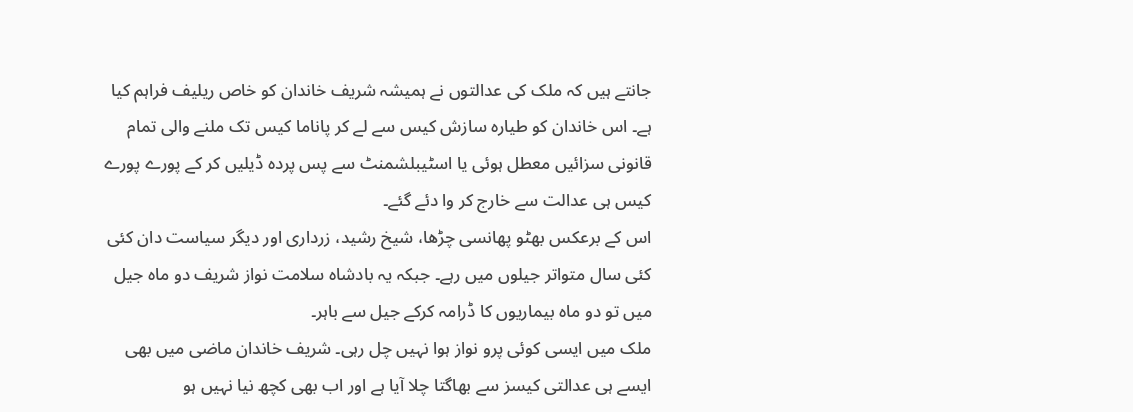جانتے ہیں کہ ملک کی عدالتوں نے ہمیشہ شریف خاندان کو خاص ریلیف فراہم کیا ہے۔ اس خاندان کو طیارہ سازش کیس سے لے کر پاناما کیس تک ملنے والی تمام قانونی سزائیں معطل ہوئی یا اسٹیبلشمنٹ سے پس پردہ ڈیلیں کر کے پورے پورے کیس ہی عدالت سے خارج کر وا دئے گئے۔
اس کے برعکس بھٹو پھانسی چڑھا، شیخ رشید، زرداری اور دیگر سیاست دان کئی کئی سال متواتر جیلوں میں رہے۔ جبکہ یہ بادشاہ سلامت نواز شریف دو ماہ جیل میں تو دو ماہ بیماریوں کا ڈرامہ کرکے جیل سے باہر۔
ملک میں ایسی کوئی پرو نواز ہوا نہیں چل رہی۔ شریف خاندان ماضی میں بھی ایسے ہی عدالتی کیسز سے بھاگتا چلا آیا ہے اور اب بھی کچھ نیا نہیں ہو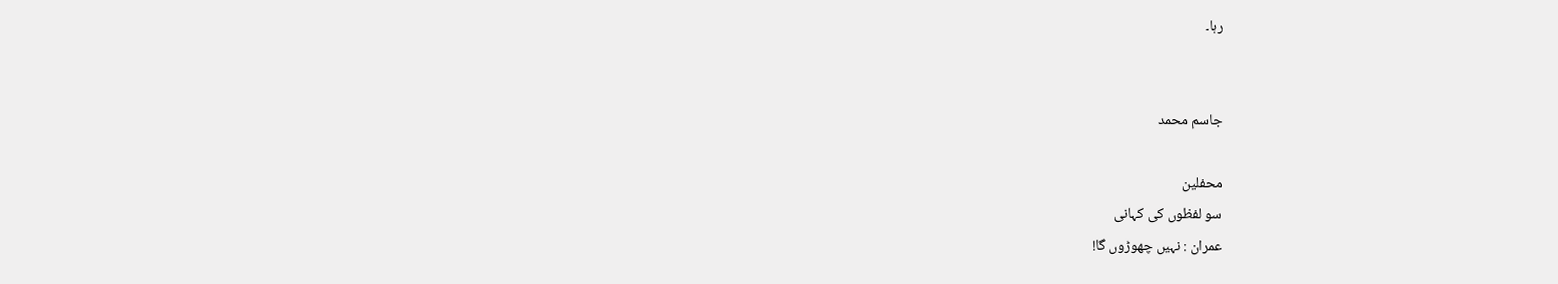رہا۔


جاسم محمد

محفلین
سو لفظوں کی کہانی
عمران : نہیں چھوڑوں گا!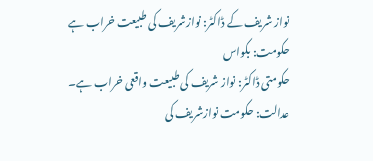نواز شریف کے ڈاکٹر: نوازشریف کی طبیعت خراب ہے
حکومت: بکواس
حکومتی ڈاکٹر: نواز شریف کی طبیعت واقعی خراب ہے۔
عدالت: حکومت نوازشریف کی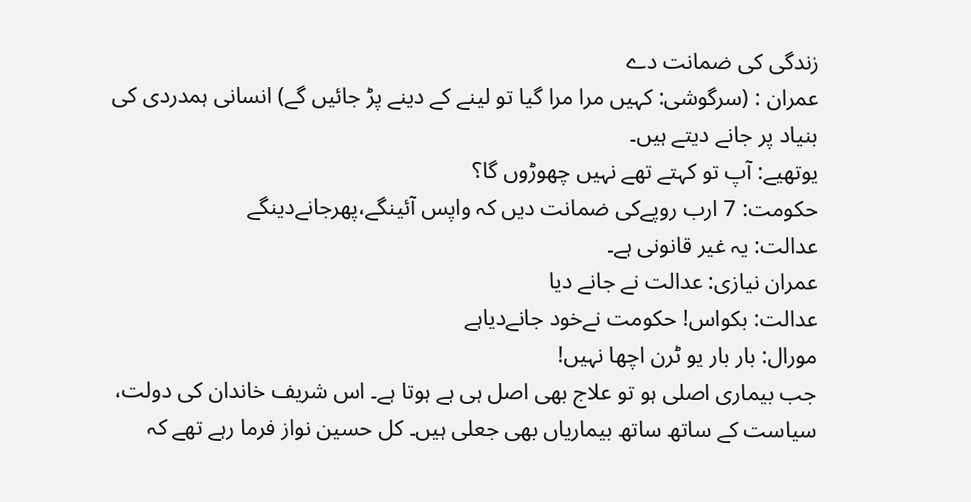زندگی کی ضمانت دے
عمران : (سرگوشی: کہیں مرا مرا گیا تو لینے کے دینے پڑ جائیں گے) انسانی ہمدردی کی بنیاد پر جانے دیتے ہیں۔
یوتھیے: آپ تو کہتے تھے نہیں چھوڑوں گا؟
حکومت: 7 ارب روپےکی ضمانت دیں کہ واپس آئینگے،پھرجانےدینگے
عدالت: یہ غیر قانونی ہے۔
عمران نیازی: عدالت نے جانے دیا
عدالت: بکواس! حکومت نےخود جانےدیاہے
مورال: بار بار یو ٹرن اچھا نہیں!
جب بیماری اصلی ہو تو علاج بھی اصل ہی ہے ہوتا ہے۔ اس شریف خاندان کی دولت، سیاست کے ساتھ ساتھ بیماریاں بھی جعلی ہیں۔ کل حسین نواز فرما رہے تھے کہ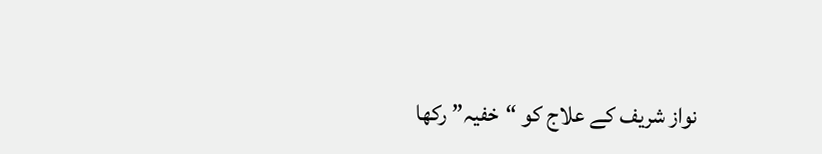نواز شریف کے علاج کو “خفیہ” رکھا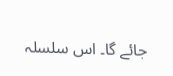جائے گا۔ اس سلسلہ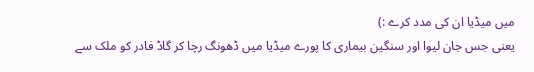میں میڈیا ان کی مدد کرے :)
یعنی جس جان لیوا اور سنگین بیماری کا پورے میڈیا میں ڈھونگ رچا کر گاڈ فادر کو ملک سے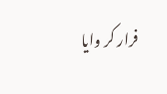فرار کر وایا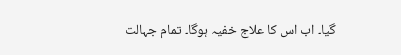گیا۔ اب اس کا علاج خفیہ ہوگا۔ تمام جہالت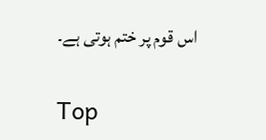اس قوم پر ختم ہوتی ہے۔

Top